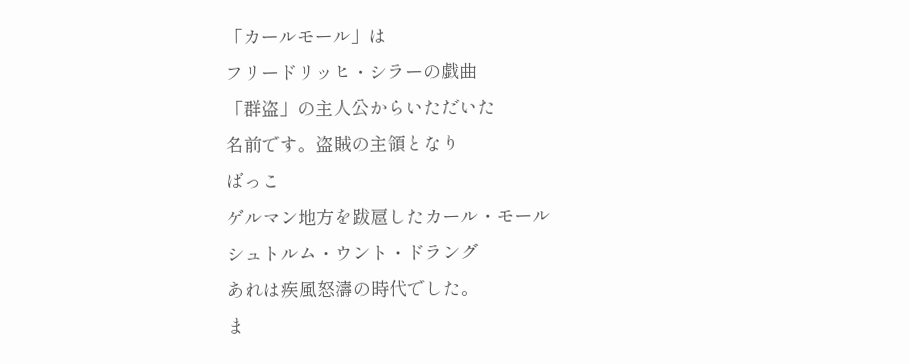「カールモール」は
フリードリッヒ・シラーの戯曲
「群盗」の主人公からいただいた
名前です。盗賊の主領となり
ばっこ
ゲルマン地方を跋扈したカール・モール
シュトルム・ウント・ドラング
あれは疾風怒濤の時代でした。
ま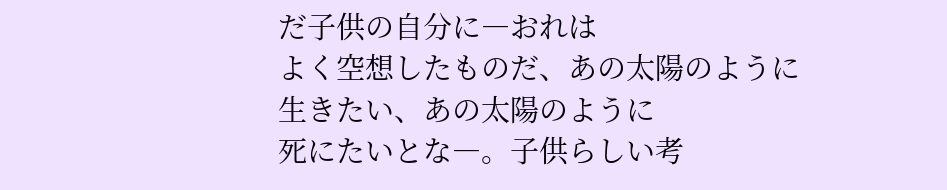だ子供の自分に―おれは
よく空想したものだ、あの太陽のように
生きたい、あの太陽のように
死にたいとな―。子供らしい考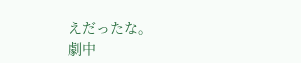えだったな。
劇中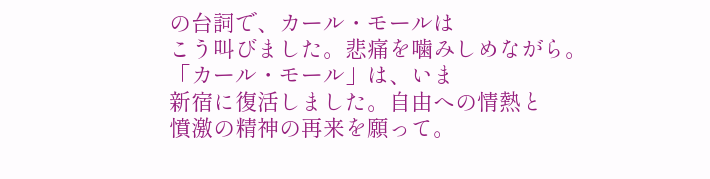の台詞で、カール・モールは
こう叫びました。悲痛を噛みしめながら。
「カール・モール」は、いま
新宿に復活しました。自由への情熱と
憤激の精神の再来を願って。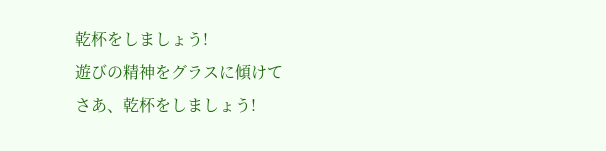乾杯をしましょう!
遊びの精神をグラスに傾けて
さあ、乾杯をしましょう!